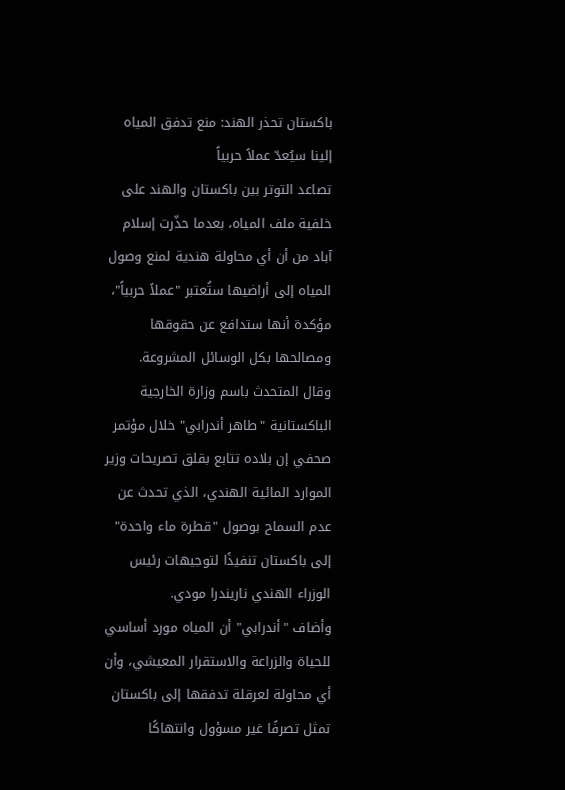باكستان تحذر الهند: منع تدفق المياه إلينا سيُعدّ عملاً حربياً
تصاعد التوتر بين باكستان والهند على خلفية ملف المياه، بعدما حذّرت إسلام آباد من أن أي محاولة هندية لمنع وصول المياه إلى أراضيها ستُعتبر "عملاً حربياً"، مؤكدة أنها ستدافع عن حقوقها ومصالحها بكل الوسائل المشروعة.
وقال المتحدث باسم وزارة الخارجية الباكستانية "طاهر أندرابي" خلال مؤتمر صحفي إن بلاده تتابع بقلق تصريحات وزير الموارد المائية الهندي، الذي تحدث عن عدم السماح بوصول "قطرة ماء واحدة" إلى باكستان تنفيذًا لتوجيهات رئيس الوزراء الهندي ناريندرا مودي.
وأضاف "أندرابي" أن المياه مورد أساسي للحياة والزراعة والاستقرار المعيشي، وأن أي محاولة لعرقلة تدفقها إلى باكستان تمثل تصرفًا غير مسؤول وانتهاكًا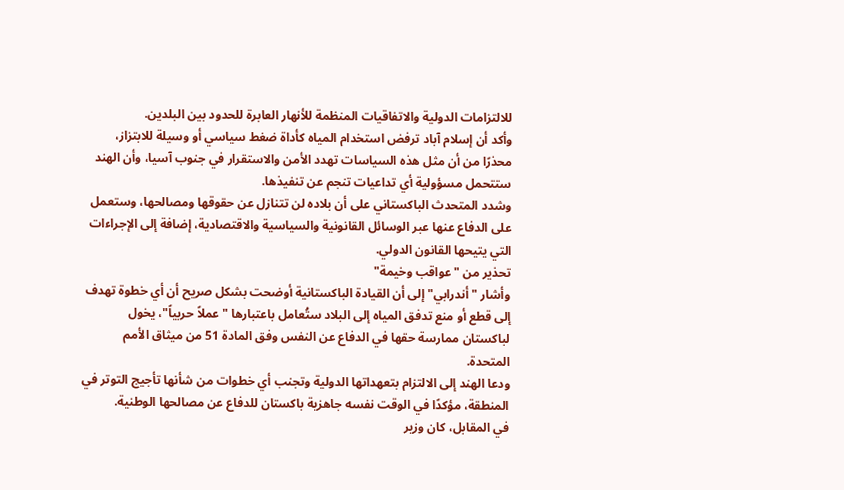للالتزامات الدولية والاتفاقيات المنظمة للأنهار العابرة للحدود بين البلدين.
وأكد أن إسلام آباد ترفض استخدام المياه كأداة ضغط سياسي أو وسيلة للابتزاز، محذرًا من أن مثل هذه السياسات تهدد الأمن والاستقرار في جنوب آسيا، وأن الهند ستتحمل مسؤولية أي تداعيات تنجم عن تنفيذها.
وشدد المتحدث الباكستاني على أن بلاده لن تتنازل عن حقوقها ومصالحها، وستعمل على الدفاع عنها عبر الوسائل القانونية والسياسية والاقتصادية، إضافة إلى الإجراءات التي يتيحها القانون الدولي.
تحذير من "عواقب وخيمة"
وأشار "أندرابي" إلى أن القيادة الباكستانية أوضحت بشكل صريح أن أي خطوة تهدف إلى قطع أو منع تدفق المياه إلى البلاد ستُعامل باعتبارها "عملاً حربياً"، يخول لباكستان ممارسة حقها في الدفاع عن النفس وفق المادة 51 من ميثاق الأمم المتحدة.
ودعا الهند إلى الالتزام بتعهداتها الدولية وتجنب أي خطوات من شأنها تأجيج التوتر في المنطقة، مؤكدًا في الوقت نفسه جاهزية باكستان للدفاع عن مصالحها الوطنية.
في المقابل، كان وزير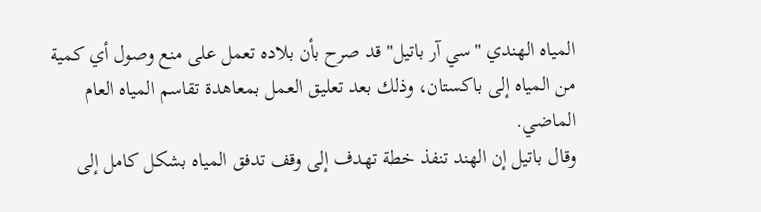المياه الهندي "سي آر باتيل" قد صرح بأن بلاده تعمل على منع وصول أي كمية من المياه إلى باكستان، وذلك بعد تعليق العمل بمعاهدة تقاسم المياه العام الماضي.
وقال باتيل إن الهند تنفذ خطة تهدف إلى وقف تدفق المياه بشكل كامل إلى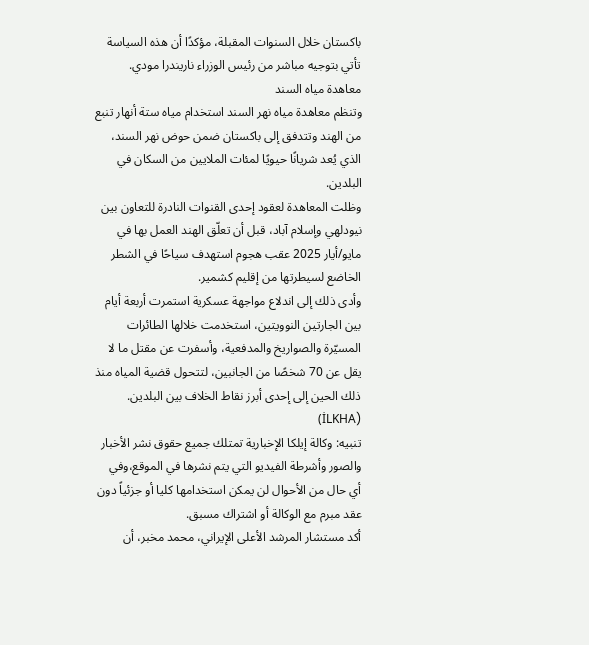باكستان خلال السنوات المقبلة، مؤكدًا أن هذه السياسة تأتي بتوجيه مباشر من رئيس الوزراء ناريندرا مودي.
معاهدة مياه السند
وتنظم معاهدة مياه نهر السند استخدام مياه ستة أنهار تنبع من الهند وتتدفق إلى باكستان ضمن حوض نهر السند، الذي يُعد شريانًا حيويًا لمئات الملايين من السكان في البلدين.
وظلت المعاهدة لعقود إحدى القنوات النادرة للتعاون بين نيودلهي وإسلام آباد، قبل أن تعلّق الهند العمل بها في مايو/أيار 2025 عقب هجوم استهدف سياحًا في الشطر الخاضع لسيطرتها من إقليم كشمير.
وأدى ذلك إلى اندلاع مواجهة عسكرية استمرت أربعة أيام بين الجارتين النوويتين، استخدمت خلالها الطائرات المسيّرة والصواريخ والمدفعية، وأسفرت عن مقتل ما لا يقل عن 70 شخصًا من الجانبين، لتتحول قضية المياه منذ ذلك الحين إلى إحدى أبرز نقاط الخلاف بين البلدين. (İLKHA)
تنبيه: وكالة إيلكا الإخبارية تمتلك جميع حقوق نشر الأخبار والصور وأشرطة الفيديو التي يتم نشرها في الموقع،وفي أي حال من الأحوال لن يمكن استخدامها كليا أو جزئياً دون عقد مبرم مع الوكالة أو اشتراك مسبق.
أكد مستشار المرشد الأعلى الإيراني، محمد مخبر، أن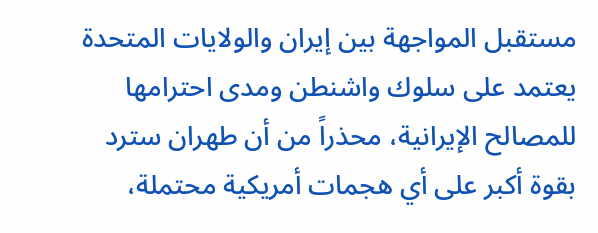مستقبل المواجهة بين إيران والولايات المتحدة يعتمد على سلوك واشنطن ومدى احترامها للمصالح الإيرانية، محذراً من أن طهران سترد بقوة أكبر على أي هجمات أمريكية محتملة،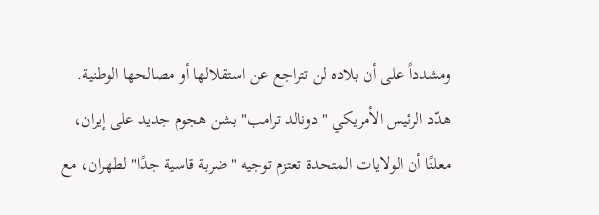ومشدداً على أن بلاده لن تتراجع عن استقلالها أو مصالحها الوطنية.
هدّد الرئيس الأمريكي "دونالد ترامب" بشن هجوم جديد على إيران، معلنًا أن الولايات المتحدة تعتزم توجيه "ضربة قاسية جدًا" لطهران، مع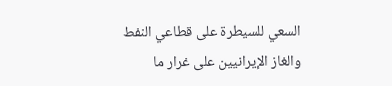السعي للسيطرة على قطاعي النفط والغاز الإيرانيين على غرار ما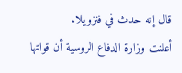قال إنه حدث في فنزويلا.
أعلنت وزارة الدفاع الروسية أن قواتها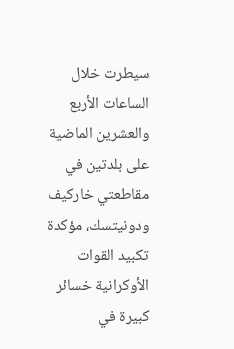سيطرت خلال الساعات الأربع والعشرين الماضية على بلدتين في مقاطعتي خاركيف ودونيتسك، مؤكدة تكبيد القوات الأوكرانية خسائر كبيرة في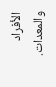الأفراد والمعدات.